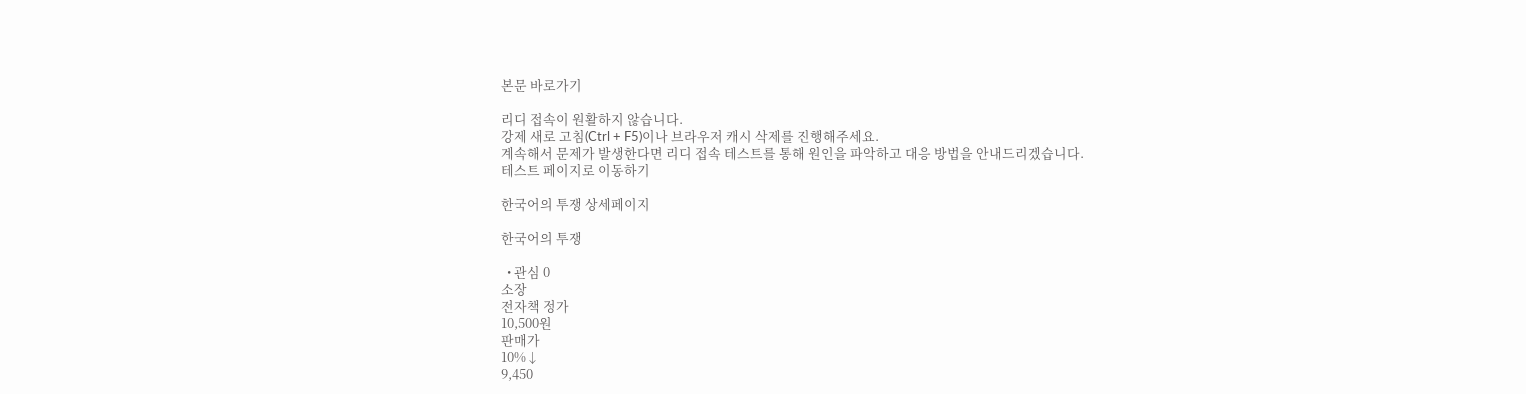본문 바로가기

리디 접속이 원활하지 않습니다.
강제 새로 고침(Ctrl + F5)이나 브라우저 캐시 삭제를 진행해주세요.
계속해서 문제가 발생한다면 리디 접속 테스트를 통해 원인을 파악하고 대응 방법을 안내드리겠습니다.
테스트 페이지로 이동하기

한국어의 투쟁 상세페이지

한국어의 투쟁

  • 관심 0
소장
전자책 정가
10,500원
판매가
10%↓
9,450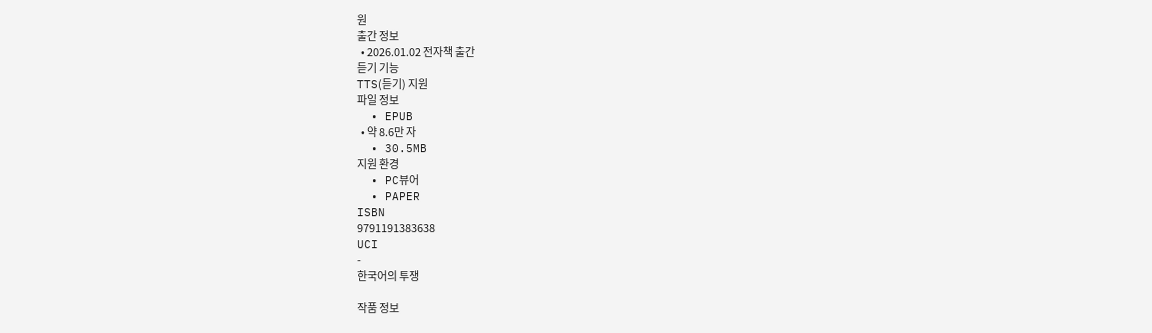원
출간 정보
  • 2026.01.02 전자책 출간
듣기 기능
TTS(듣기) 지원
파일 정보
  • EPUB
  • 약 8.6만 자
  • 30.5MB
지원 환경
  • PC뷰어
  • PAPER
ISBN
9791191383638
UCI
-
한국어의 투쟁

작품 정보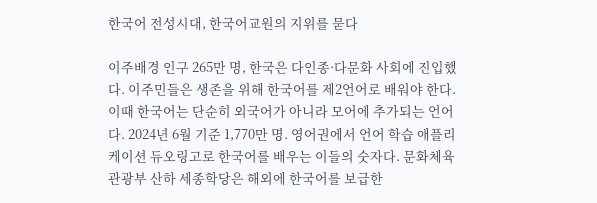한국어 전성시대, 한국어교원의 지위를 묻다

이주배경 인구 265만 명, 한국은 다인종·다문화 사회에 진입했다. 이주민들은 생존을 위해 한국어를 제2언어로 배워야 한다. 이때 한국어는 단순히 외국어가 아니라 모어에 추가되는 언어다. 2024년 6월 기준 1,770만 명. 영어권에서 언어 학습 애플리케이션 듀오링고로 한국어를 배우는 이들의 숫자다. 문화체육관광부 산하 세종학당은 해외에 한국어를 보급한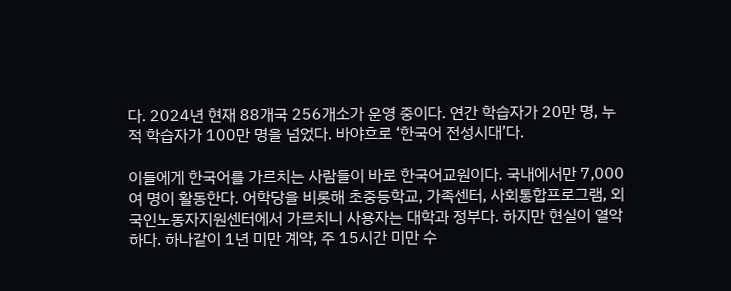다. 2024년 현재 88개국 256개소가 운영 중이다. 연간 학습자가 20만 명, 누적 학습자가 100만 명을 넘었다. 바야흐로 ‘한국어 전성시대’다.

이들에게 한국어를 가르치는 사람들이 바로 한국어교원이다. 국내에서만 7,000여 명이 활동한다. 어학당을 비롯해 초중등학교, 가족센터, 사회통합프로그램, 외국인노동자지원센터에서 가르치니 사용자는 대학과 정부다. 하지만 현실이 열악하다. 하나같이 1년 미만 계약, 주 15시간 미만 수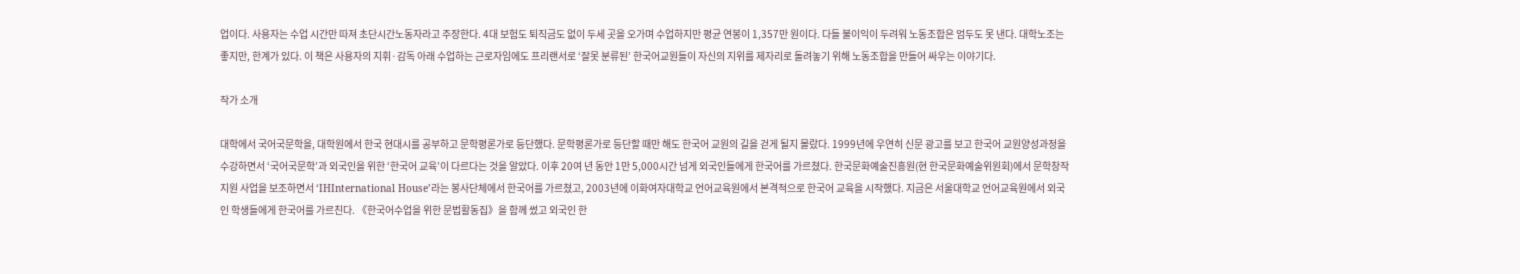업이다. 사용자는 수업 시간만 따져 초단시간노동자라고 주장한다. 4대 보험도 퇴직금도 없이 두세 곳을 오가며 수업하지만 평균 연봉이 1,357만 원이다. 다들 불이익이 두려워 노동조합은 엄두도 못 낸다. 대학노조는 좋지만, 한계가 있다. 이 책은 사용자의 지휘·감독 아래 수업하는 근로자임에도 프리랜서로 ‘잘못 분류된’ 한국어교원들이 자신의 지위를 제자리로 돌려놓기 위해 노동조합을 만들어 싸우는 이야기다.

작가 소개

대학에서 국어국문학을, 대학원에서 한국 현대시를 공부하고 문학평론가로 등단했다. 문학평론가로 등단할 때만 해도 한국어 교원의 길을 걷게 될지 몰랐다. 1999년에 우연히 신문 광고를 보고 한국어 교원양성과정을 수강하면서 ‘국어국문학’과 외국인을 위한 ‘한국어 교육’이 다르다는 것을 알았다. 이후 20여 년 동안 1만 5,000시간 넘게 외국인들에게 한국어를 가르쳤다. 한국문화예술진흥원(현 한국문화예술위원회)에서 문학창작지원 사업을 보조하면서 ‘IHInternational House’라는 봉사단체에서 한국어를 가르쳤고, 2003년에 이화여자대학교 언어교육원에서 본격적으로 한국어 교육을 시작했다. 지금은 서울대학교 언어교육원에서 외국인 학생들에게 한국어를 가르친다. 《한국어수업을 위한 문법활동집》을 함께 썼고 외국인 한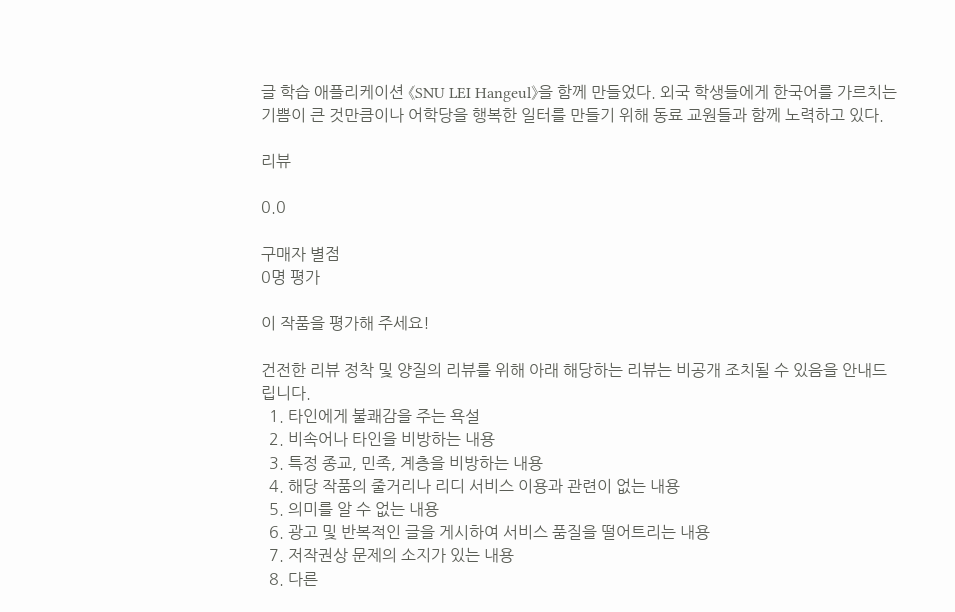글 학습 애플리케이션 《SNU LEI Hangeul》을 함께 만들었다. 외국 학생들에게 한국어를 가르치는 기쁨이 큰 것만큼이나 어학당을 행복한 일터를 만들기 위해 동료 교원들과 함께 노력하고 있다.

리뷰

0.0

구매자 별점
0명 평가

이 작품을 평가해 주세요!

건전한 리뷰 정착 및 양질의 리뷰를 위해 아래 해당하는 리뷰는 비공개 조치될 수 있음을 안내드립니다.
  1. 타인에게 불쾌감을 주는 욕설
  2. 비속어나 타인을 비방하는 내용
  3. 특정 종교, 민족, 계층을 비방하는 내용
  4. 해당 작품의 줄거리나 리디 서비스 이용과 관련이 없는 내용
  5. 의미를 알 수 없는 내용
  6. 광고 및 반복적인 글을 게시하여 서비스 품질을 떨어트리는 내용
  7. 저작권상 문제의 소지가 있는 내용
  8. 다른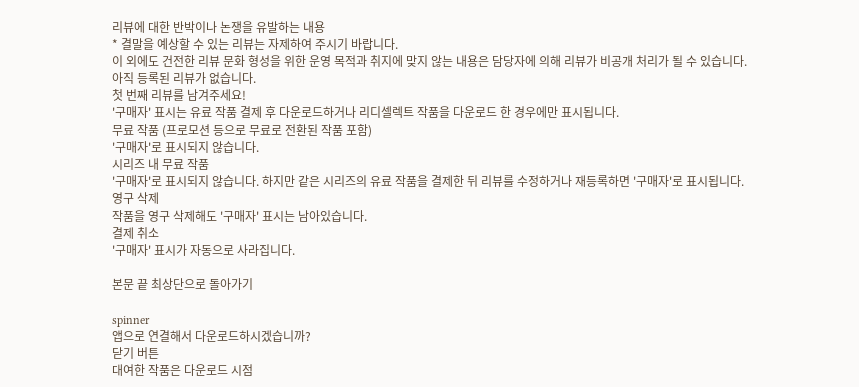리뷰에 대한 반박이나 논쟁을 유발하는 내용
* 결말을 예상할 수 있는 리뷰는 자제하여 주시기 바랍니다.
이 외에도 건전한 리뷰 문화 형성을 위한 운영 목적과 취지에 맞지 않는 내용은 담당자에 의해 리뷰가 비공개 처리가 될 수 있습니다.
아직 등록된 리뷰가 없습니다.
첫 번째 리뷰를 남겨주세요!
'구매자' 표시는 유료 작품 결제 후 다운로드하거나 리디셀렉트 작품을 다운로드 한 경우에만 표시됩니다.
무료 작품 (프로모션 등으로 무료로 전환된 작품 포함)
'구매자'로 표시되지 않습니다.
시리즈 내 무료 작품
'구매자'로 표시되지 않습니다. 하지만 같은 시리즈의 유료 작품을 결제한 뒤 리뷰를 수정하거나 재등록하면 '구매자'로 표시됩니다.
영구 삭제
작품을 영구 삭제해도 '구매자' 표시는 남아있습니다.
결제 취소
'구매자' 표시가 자동으로 사라집니다.

본문 끝 최상단으로 돌아가기

spinner
앱으로 연결해서 다운로드하시겠습니까?
닫기 버튼
대여한 작품은 다운로드 시점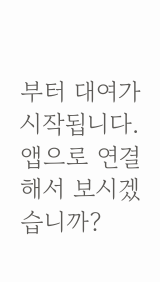부터 대여가 시작됩니다.
앱으로 연결해서 보시겠습니까?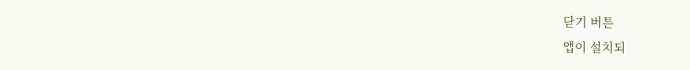닫기 버튼
앱이 설치되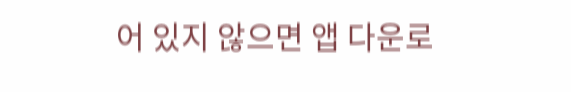어 있지 않으면 앱 다운로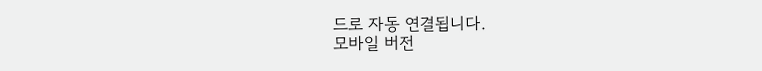드로 자동 연결됩니다.
모바일 버전